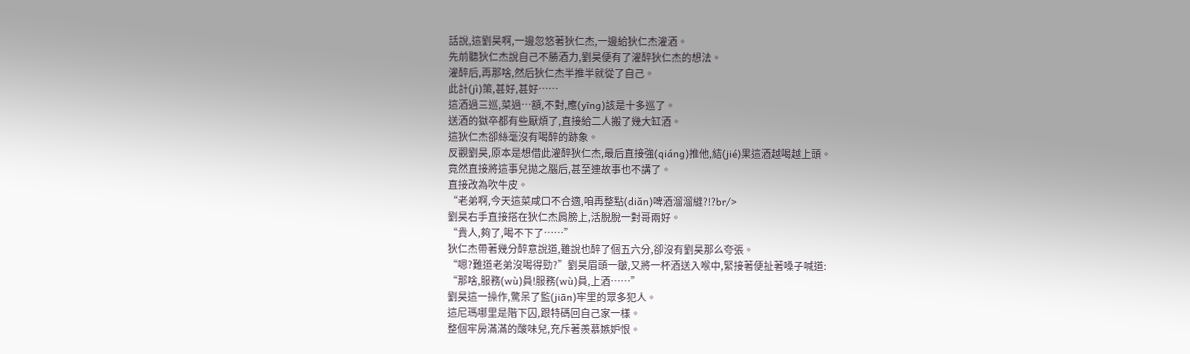話說,這劉昊啊,一邊忽悠著狄仁杰,一邊給狄仁杰灌酒。
先前聽狄仁杰說自己不勝酒力,劉昊便有了灌醉狄仁杰的想法。
灌醉后,再那啥,然后狄仁杰半推半就從了自己。
此計(jì)策,甚好,甚好……
這酒過三巡,菜過…額,不對,應(yīng)該是十多巡了。
送酒的獄卒都有些厭煩了,直接給二人搬了幾大缸酒。
這狄仁杰卻絲毫沒有喝醉的跡象。
反觀劉昊,原本是想借此灌醉狄仁杰,最后直接強(qiáng)推他,結(jié)果這酒越喝越上頭。
竟然直接將這事兒拋之腦后,甚至連故事也不講了。
直接改為吹牛皮。
“老弟啊,今天這菜咸口不合適,咱再整點(diǎn)啤酒溜溜縫?!?br/>
劉昊右手直接搭在狄仁杰肩膀上,活脫脫一對哥兩好。
“貴人,夠了,喝不下了……”
狄仁杰帶著幾分醉意說道,雖說也醉了個五六分,卻沒有劉昊那么夸張。
“嗯?難道老弟沒喝得勁?”劉昊眉頭一皺,又將一杯酒送入喉中,緊接著便扯著嗓子喊道:
“那啥,服務(wù)員!服務(wù)員,上酒……”
劉昊這一操作,驚呆了監(jiān)牢里的眾多犯人。
這尼瑪哪里是階下囚,跟特碼回自己家一樣。
整個牢房滿滿的酸味兒,充斥著羨慕嫉妒恨。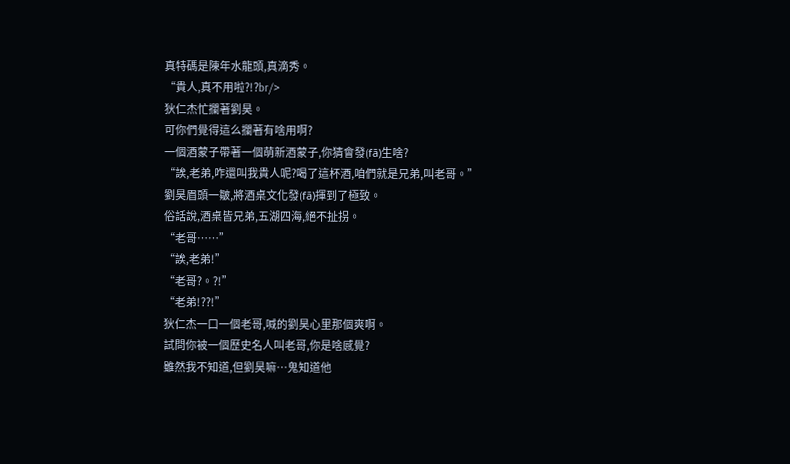真特碼是陳年水龍頭,真滴秀。
“貴人,真不用啦?!?br/>
狄仁杰忙攔著劉昊。
可你們覺得這么攔著有啥用啊?
一個酒蒙子帶著一個萌新酒蒙子,你猜會發(fā)生啥?
“誒,老弟,咋還叫我貴人呢?喝了這杯酒,咱們就是兄弟,叫老哥。”
劉昊眉頭一皺,將酒桌文化發(fā)揮到了極致。
俗話說,酒桌皆兄弟,五湖四海,絕不扯拐。
“老哥……”
“誒,老弟!”
“老哥?。?!”
“老弟!??!”
狄仁杰一口一個老哥,喊的劉昊心里那個爽啊。
試問你被一個歷史名人叫老哥,你是啥感覺?
雖然我不知道,但劉昊嘛…鬼知道他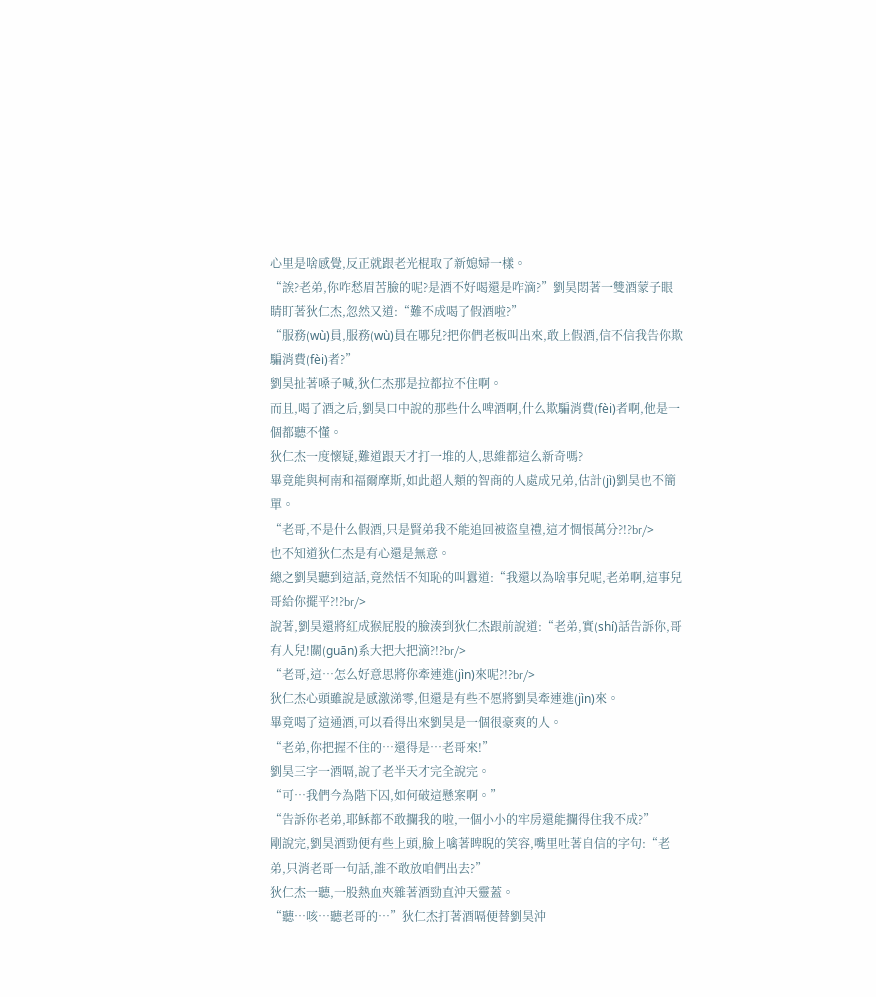心里是啥感覺,反正就跟老光棍取了新媳婦一樣。
“誒?老弟,你咋愁眉苦臉的呢?是酒不好喝還是咋滴?”劉昊悶著一雙酒蒙子眼睛盯著狄仁杰,忽然又道:“難不成喝了假酒啦?”
“服務(wù)員,服務(wù)員在哪兒?把你們老板叫出來,敢上假酒,信不信我告你欺騙消費(fèi)者?”
劉昊扯著嗓子喊,狄仁杰那是拉都拉不住啊。
而且,喝了酒之后,劉昊口中說的那些什么啤酒啊,什么欺騙消費(fèi)者啊,他是一個都聽不懂。
狄仁杰一度懷疑,難道跟天才打一堆的人,思維都這么新奇嗎?
畢竟能與柯南和福爾摩斯,如此超人類的智商的人處成兄弟,估計(jì)劉昊也不簡單。
“老哥,不是什么假酒,只是賢弟我不能追回被盜皇禮,這才惆悵萬分?!?br/>
也不知道狄仁杰是有心還是無意。
總之劉昊聽到這話,竟然恬不知恥的叫囂道:“我還以為啥事兒呢,老弟啊,這事兒哥給你擺平?!?br/>
說著,劉昊還將紅成猴屁股的臉湊到狄仁杰跟前說道:“老弟,實(shí)話告訴你,哥有人兒!關(guān)系大把大把滴?!?br/>
“老哥,這…怎么好意思將你牽連進(jìn)來呢?!?br/>
狄仁杰心頭雖說是感激涕零,但還是有些不愿將劉昊牽連進(jìn)來。
畢竟喝了這通酒,可以看得出來劉昊是一個很豪爽的人。
“老弟,你把握不住的…還得是…老哥來!”
劉昊三字一酒嗝,說了老半天才完全說完。
“可…我們今為階下囚,如何破這懸案啊。”
“告訴你老弟,耶穌都不敢攔我的啦,一個小小的牢房還能攔得住我不成?”
剛說完,劉昊酒勁便有些上頭,臉上噙著睥睨的笑容,嘴里吐著自信的字句:“老弟,只消老哥一句話,誰不敢放咱們出去?”
狄仁杰一聽,一股熱血夾雜著酒勁直沖天靈蓋。
“聽…咳…聽老哥的…”狄仁杰打著酒嗝便替劉昊沖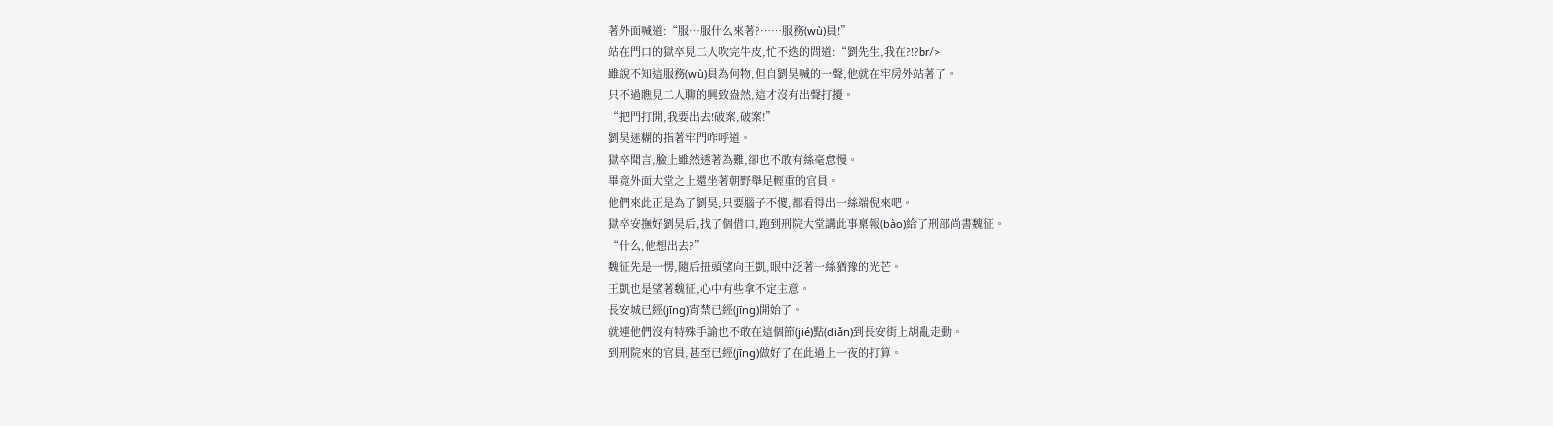著外面喊道:“服…服什么來著?……服務(wù)員!”
站在門口的獄卒見二人吹完牛皮,忙不迭的問道:“劉先生,我在?!?br/>
雖說不知這服務(wù)員為何物,但自劉昊喊的一聲,他就在牢房外站著了。
只不過瞧見二人聊的興致盎然,這才沒有出聲打擾。
“把門打開,我要出去!破案,破案!”
劉昊迷糊的指著牢門咋呼道。
獄卒聞言,臉上雖然透著為難,卻也不敢有絲毫怠慢。
畢竟外面大堂之上還坐著朝野舉足輕重的官員。
他們來此正是為了劉昊,只要腦子不傻,都看得出一絲端倪來吧。
獄卒安撫好劉昊后,找了個借口,跑到刑院大堂講此事稟報(bào)給了刑部尚書魏征。
“什么,他想出去?”
魏征先是一愣,隨后扭頭望向王凱,眼中泛著一絲猶豫的光芒。
王凱也是望著魏征,心中有些拿不定主意。
長安城已經(jīng)宵禁已經(jīng)開始了。
就連他們沒有特殊手諭也不敢在這個節(jié)點(diǎn)到長安街上胡亂走動。
到刑院來的官員,甚至已經(jīng)做好了在此過上一夜的打算。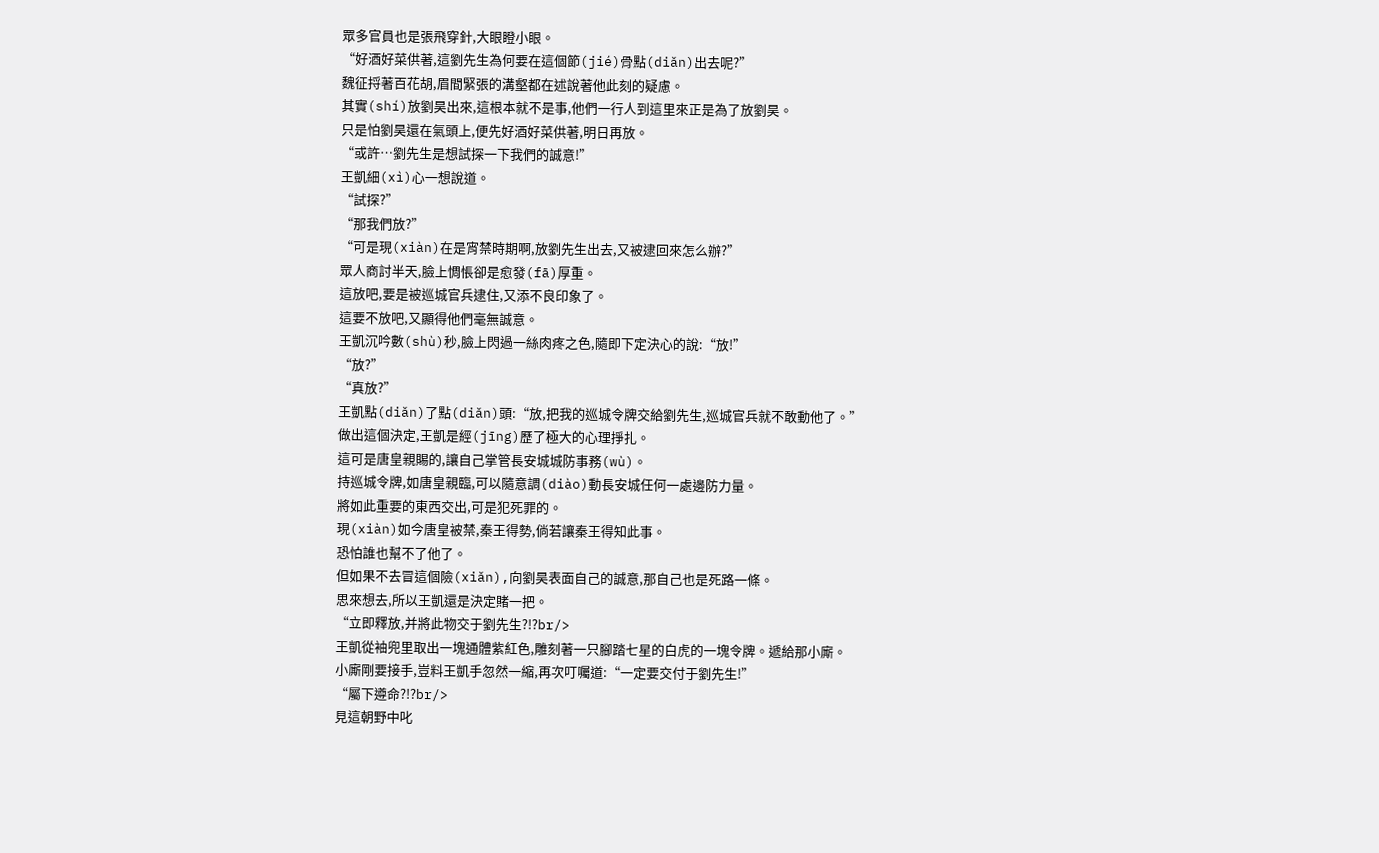眾多官員也是張飛穿針,大眼瞪小眼。
“好酒好菜供著,這劉先生為何要在這個節(jié)骨點(diǎn)出去呢?”
魏征捋著百花胡,眉間緊張的溝壑都在述說著他此刻的疑慮。
其實(shí)放劉昊出來,這根本就不是事,他們一行人到這里來正是為了放劉昊。
只是怕劉昊還在氣頭上,便先好酒好菜供著,明日再放。
“或許…劉先生是想試探一下我們的誠意!”
王凱細(xì)心一想說道。
“試探?”
“那我們放?”
“可是現(xiàn)在是宵禁時期啊,放劉先生出去,又被逮回來怎么辦?”
眾人商討半天,臉上惆悵卻是愈發(fā)厚重。
這放吧,要是被巡城官兵逮住,又添不良印象了。
這要不放吧,又顯得他們毫無誠意。
王凱沉吟數(shù)秒,臉上閃過一絲肉疼之色,隨即下定決心的說:“放!”
“放?”
“真放?”
王凱點(diǎn)了點(diǎn)頭:“放,把我的巡城令牌交給劉先生,巡城官兵就不敢動他了。”
做出這個決定,王凱是經(jīng)歷了極大的心理掙扎。
這可是唐皇親賜的,讓自己掌管長安城城防事務(wù)。
持巡城令牌,如唐皇親臨,可以隨意調(diào)動長安城任何一處邊防力量。
將如此重要的東西交出,可是犯死罪的。
現(xiàn)如今唐皇被禁,秦王得勢,倘若讓秦王得知此事。
恐怕誰也幫不了他了。
但如果不去冒這個險(xiǎn),向劉昊表面自己的誠意,那自己也是死路一條。
思來想去,所以王凱還是決定賭一把。
“立即釋放,并將此物交于劉先生?!?br/>
王凱從袖兜里取出一塊通體紫紅色,雕刻著一只腳踏七星的白虎的一塊令牌。遞給那小廝。
小廝剛要接手,豈料王凱手忽然一縮,再次叮囑道:“一定要交付于劉先生!”
“屬下遵命?!?br/>
見這朝野中叱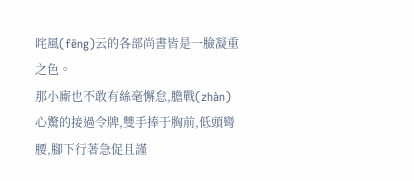咤風(fēng)云的各部尚書皆是一臉凝重之色。
那小廝也不敢有絲毫懈怠,膽戰(zhàn)心驚的接過令牌,雙手捧于胸前,低頭彎腰,腳下行著急促且謹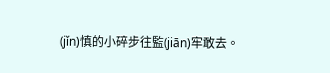(jǐn)慎的小碎步往監(jiān)牢敢去。